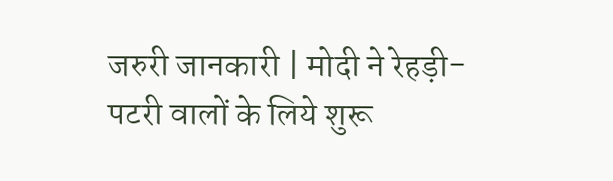जरुरी जानकारी | मोदी ने रेहड़ी-पटरी वालों के लिये शुरू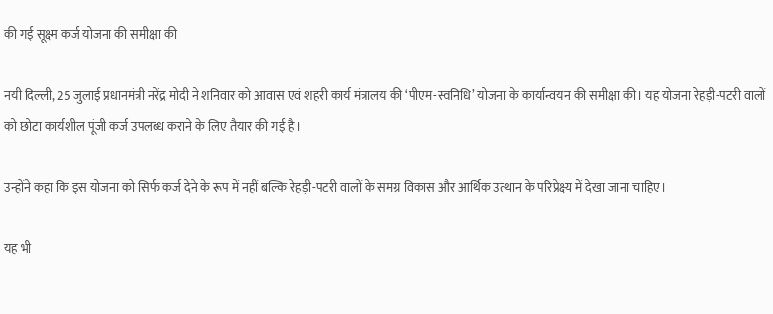की गई सूक्ष्म कर्ज योजना की समीक्षा की

नयी दिल्ली, 25 जुलाई प्रधानमंत्री नरेंद्र मोदी ने शनिवार को आवास एवं शहरी कार्य मंत्रालय की ‘पीएम-स्वनिधि’ योजना के कार्यान्वयन की समीक्षा की। यह योजना रेहड़ी-पटरी वालों को छोटा कार्यशील पूंजी कर्ज उपलब्ध कराने के लिए तैयार की गई है।

उन्होंने कहा कि इस योजना को सिर्फ कर्ज देने के रूप में नहीं बल्कि रेहड़ी-पटरी वालों के समग्र विकास और आर्थिक उत्थान के परिप्रेक्ष्य में देखा जाना चाहिए।

यह भी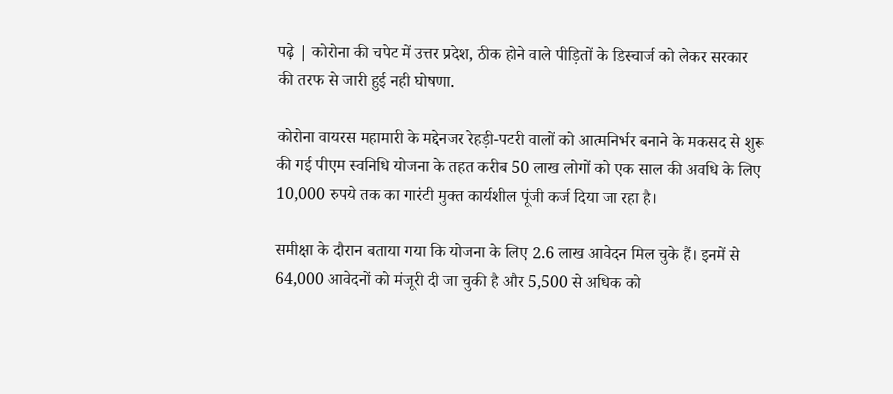पढ़े | कोरोना की चपेट में उत्तर प्रदेश, ठीक होने वाले पीड़ितों के डिस्चार्ज को लेकर सरकार की तरफ से जारी हुई नही घोषणा.

कोरोना वायरस महामारी के मद्देनजर रेहड़ी-पटरी वालों को आत्मनिर्भर बनाने के मकसद से शुरू की गई पीएम स्वनिधि योजना के तहत करीब 50 लाख लोगों को एक साल की अवधि के लिए 10,000 रुपये तक का गारंटी मुक्त कार्यशील पूंजी कर्ज दिया जा रहा है।

समीक्षा के दौरान बताया गया कि योजना के लिए 2.6 लाख आवेदन मिल चुके हैं। इनमें से 64,000 आवेदनों को मंजूरी दी जा चुकी है और 5,500 से अधिक को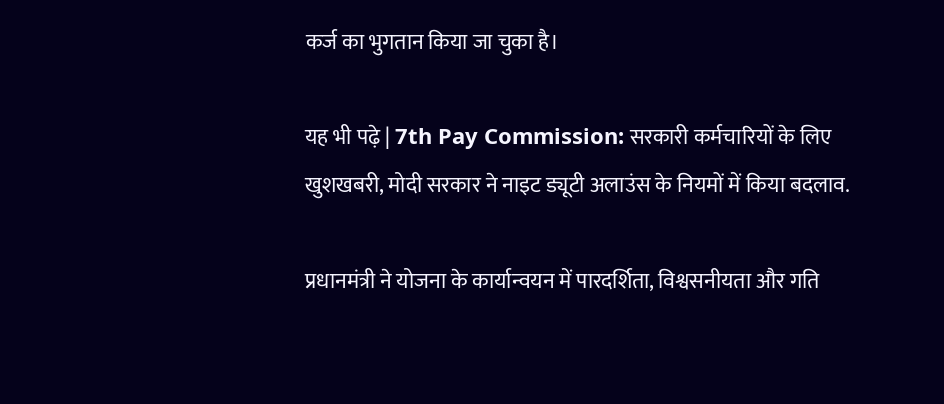कर्ज का भुगतान किया जा चुका है।

यह भी पढ़े | 7th Pay Commission: सरकारी कर्मचारियों के लिए खुशखबरी, मोदी सरकार ने नाइट ड्यूटी अलाउंस के नियमों में किया बदलाव.

प्रधानमंत्री ने योजना के कार्यान्वयन में पारदर्शिता, विश्वसनीयता और गति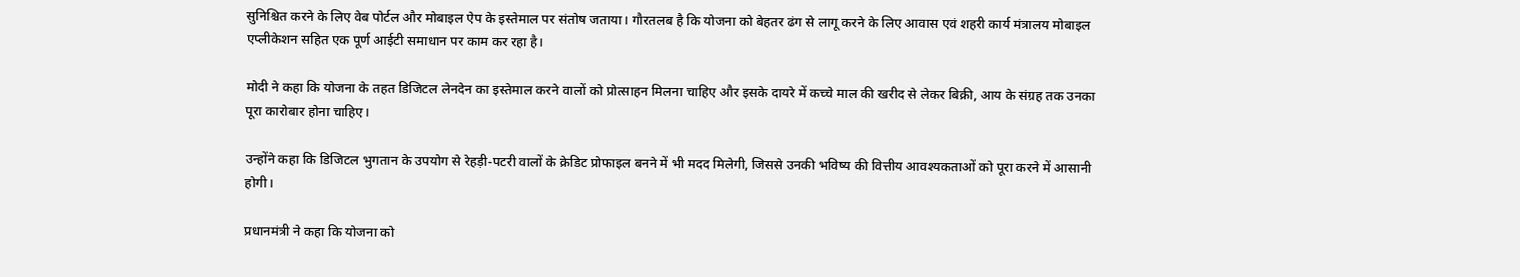सुनिश्चित करने के लिए वेब पोर्टल और मोबाइल ऐप के इस्तेमाल पर संतोष जताया। गौरतलब है कि योजना को बेहतर ढंग से लागू करने के लिए आवास एवं शहरी कार्य मंत्रालय मोबाइल एप्लीकेशन सहित एक पूर्ण आईटी समाधान पर काम कर रहा है।

मोदी ने कहा कि योजना के तहत डिजिटल लेनदेन का इस्तेमाल करने वालों को प्रोत्साहन मिलना चाहिए और इसके दायरे में कच्चे माल की खरीद से लेकर बिक्री, आय के संग्रह तक उनका पूरा कारोबार होना चाहिए।

उन्होंने कहा कि डिजिटल भुगतान के उपयोग से रेहड़ी-पटरी वालों के क्रेडिट प्रोफाइल बनने में भी मदद मिलेगी, जिससे उनकी भविष्य की वित्तीय आवश्यकताओं को पूरा करने में आसानी होगी।

प्रधानमंत्री ने कहा कि योजना को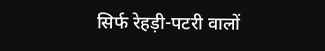सिर्फ रेहड़ी-पटरी वालों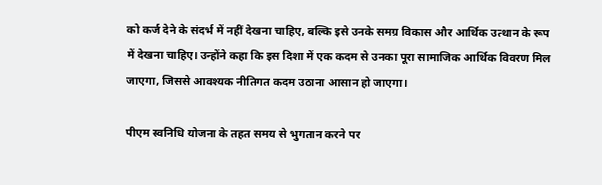को कर्ज देने के संदर्भ में नहीं देखना चाहिए, बल्कि इसे उनके समग्र विकास और आर्थिक उत्थान के रूप में देखना चाहिए। उन्होंने कहा कि इस दिशा में एक कदम से उनका पूरा सामाजिक आर्थिक विवरण मिल जाएगा, जिससे आवश्यक नीतिगत कदम उठाना आसान हो जाएगा।

पीएम स्वनिधि योजना के तहत समय से भुगतान करने पर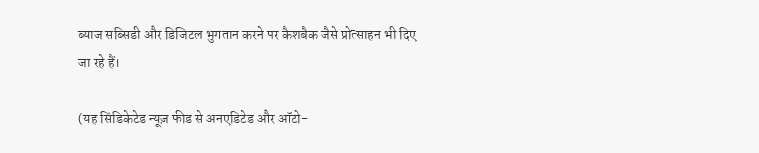ब्याज सब्सिडी और डिजिटल भुगतान करने पर कैशबैक जैसे प्रोत्साहन भी दिए जा रहे हैं।

(यह सिंडिकेटेड न्यूज़ फीड से अनएडिटेड और ऑटो-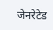जेनरेटेड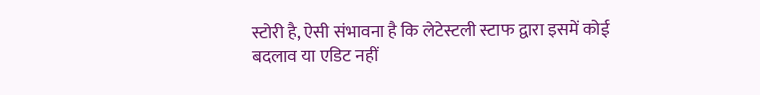स्टोरी है, ऐसी संभावना है कि लेटेस्टली स्टाफ द्वारा इसमें कोई बदलाव या एडिट नहीं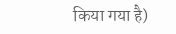किया गया है)